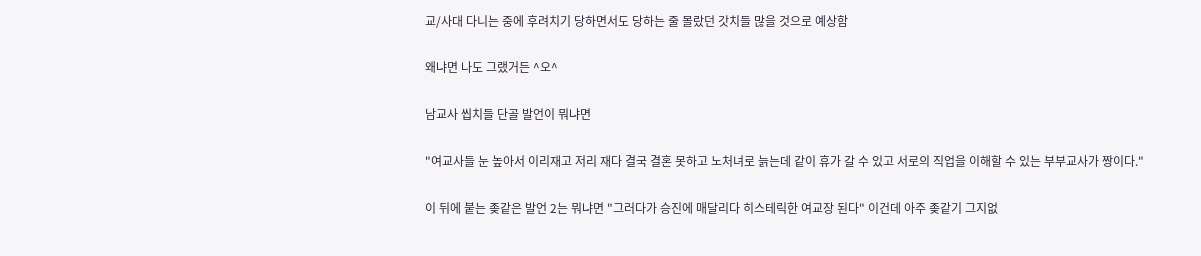교/사대 다니는 중에 후려치기 당하면서도 당하는 줄 몰랐던 갓치들 많을 것으로 예상함

왜냐면 나도 그랬거든 ^오^

남교사 씹치들 단골 발언이 뭐냐면

"여교사들 눈 높아서 이리재고 저리 재다 결국 결혼 못하고 노처녀로 늙는데 같이 휴가 갈 수 있고 서로의 직업을 이해할 수 있는 부부교사가 짱이다."

이 뒤에 붙는 좆같은 발언 2는 뭐냐면 "그러다가 승진에 매달리다 히스테릭한 여교장 된다" 이건데 아주 좆같기 그지없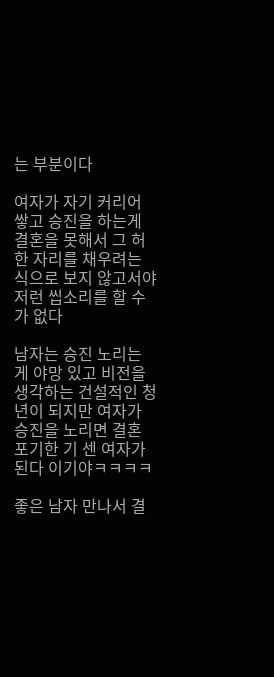는 부분이다

여자가 자기 커리어 쌓고 승진을 하는게 결혼을 못해서 그 허한 자리를 채우려는 식으로 보지 않고서야 저런 씹소리를 할 수가 없다

남자는 승진 노리는 게 야망 있고 비전을 생각하는 건설적인 청년이 되지만 여자가 승진을 노리면 결혼 포기한 기 센 여자가 된다 이기야ㅋㅋㅋㅋ

좋은 남자 만나서 결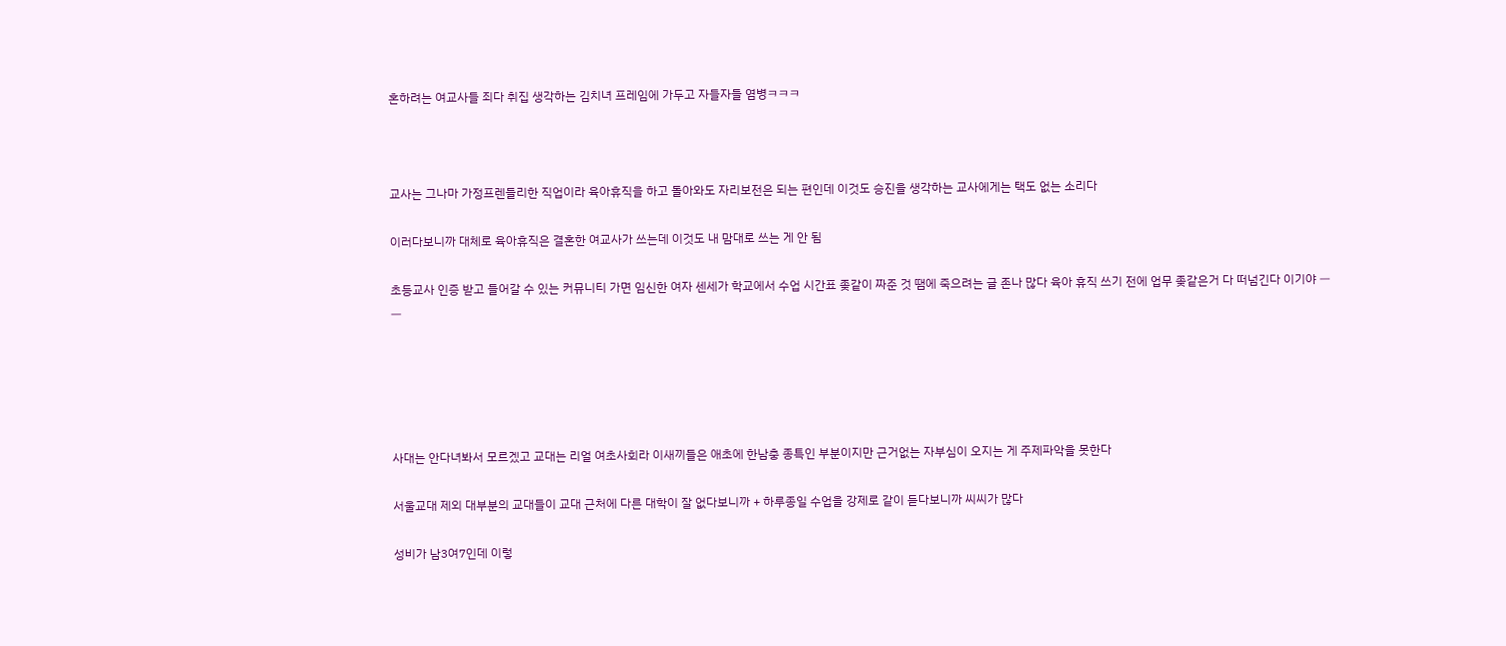혼하려는 여교사들 죄다 취집 생각하는 김치녀 프레임에 가두고 자들자들 염병ㅋㅋㅋ



교사는 그나마 가정프렌들리한 직업이라 육아휴직을 하고 돌아와도 자리보전은 되는 편인데 이것도 승진을 생각하는 교사에게는 택도 없는 소리다

이러다보니까 대체로 육아휴직은 결혼한 여교사가 쓰는데 이것도 내 맘대로 쓰는 게 안 됨

초등교사 인증 받고 들어갈 수 있는 커뮤니티 가면 임신한 여자 센세가 학교에서 수업 시간표 좆같이 짜준 것 땜에 죽으려는 글 존나 많다 육아 휴직 쓰기 전에 업무 좆같은거 다 떠넘긴다 이기야 ㅡㅡ





사대는 안다녀봐서 모르겠고 교대는 리얼 여초사회라 이새끼들은 애초에 한남충 종특인 부분이지만 근거없는 자부심이 오지는 게 주제파악을 못한다

서울교대 제외 대부분의 교대들이 교대 근처에 다른 대학이 잘 없다보니까 + 하루종일 수업을 강제로 같이 듣다보니까 씨씨가 많다

성비가 남3여7인데 이렇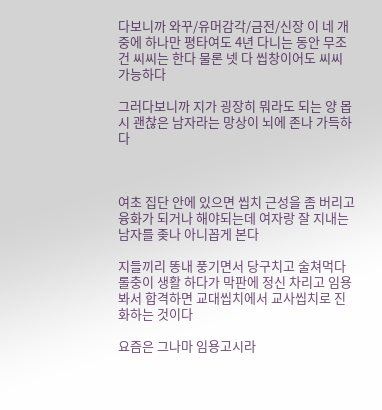다보니까 와꾸/유머감각/금전/신장 이 네 개중에 하나만 평타여도 4년 다니는 동안 무조건 씨씨는 한다 물론 넷 다 씹창이어도 씨씨 가능하다

그러다보니까 지가 굉장히 뭐라도 되는 양 몹시 괜찮은 남자라는 망상이 뇌에 존나 가득하다



여초 집단 안에 있으면 씹치 근성을 좀 버리고 융화가 되거나 해야되는데 여자랑 잘 지내는 남자를 좆나 아니꼽게 본다

지들끼리 똥내 풍기면서 당구치고 술쳐먹다 롤충이 생활 하다가 막판에 정신 차리고 임용봐서 합격하면 교대씹치에서 교사씹치로 진화하는 것이다

요즘은 그나마 임용고시라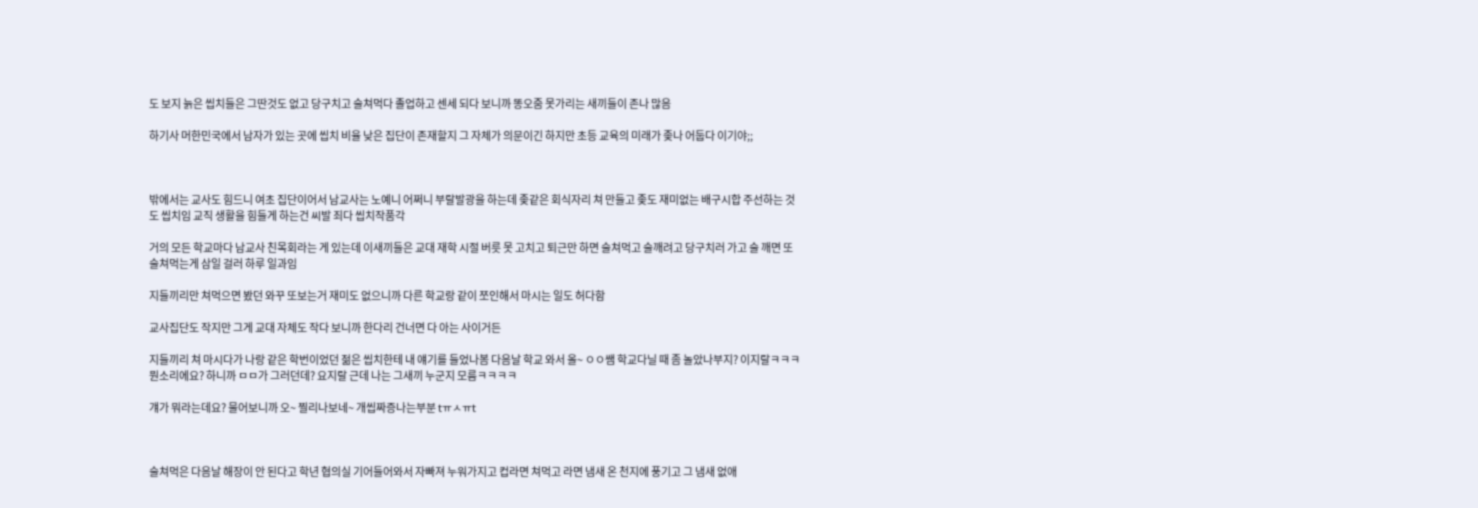도 보지 늙은 씹치들은 그딴것도 없고 당구치고 술쳐먹다 졸업하고 센세 되다 보니까 똥오줌 못가리는 새끼들이 존나 많음

하기사 머한민국에서 남자가 있는 곳에 씹치 비율 낮은 집단이 존재할지 그 자체가 의문이긴 하지만 초등 교육의 미래가 좆나 어둡다 이기야;;



밖에서는 교사도 힘드니 여초 집단이어서 남교사는 노예니 어쩌니 부랄발광을 하는데 좆같은 회식자리 쳐 만들고 좆도 재미없는 배구시합 주선하는 것도 씹치임 교직 생활을 힘들게 하는건 씨발 죄다 씹치작품각

거의 모든 학교마다 남교사 친목회라는 게 있는데 이새끼들은 교대 재학 시절 버릇 못 고치고 퇴근만 하면 술쳐먹고 술깨려고 당구치러 가고 술 깨면 또 술쳐먹는게 삼일 걸러 하루 일과임

지들끼리만 쳐먹으면 봤던 와꾸 또보는거 재미도 없으니까 다른 학교랑 같이 쪼인해서 마시는 일도 허다함

교사집단도 작지만 그게 교대 자체도 작다 보니까 한다리 건너면 다 아는 사이거든

지들끼리 쳐 마시다가 나랑 같은 학번이었던 젊은 씹치한테 내 얘기를 들었나봄 다음날 학교 와서 올~ ㅇㅇ쌤 학교다닐 때 좀 놀았나부지? 이지랄ㅋㅋㅋ 뭔소리에요? 하니까 ㅁㅁ가 그러던데? 요지랄 근데 나는 그새끼 누군지 모름ㅋㅋㅋㅋ

걔가 뭐라는데요? 물어보니까 오~ 찔리나보네~ 개씹짜증나는부분 tㅠㅅㅠt



술쳐먹은 다음날 해장이 안 된다고 학년 협의실 기어들어와서 자빠져 누워가지고 컵라면 쳐먹고 라면 냄새 온 천지에 풍기고 그 냄새 없애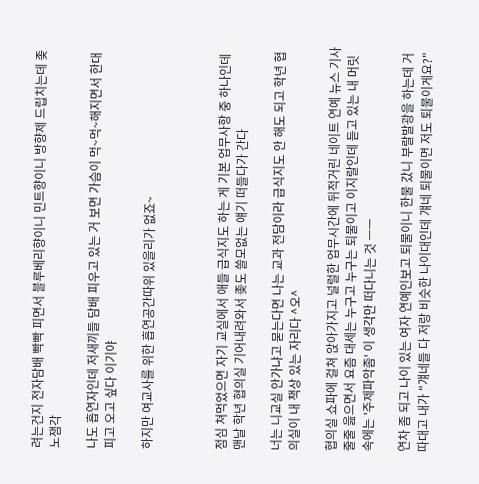려는건지 전자담배 빡빡 피면서 블루베리향이니 민트향이니 방향제 드립치는데 좆노잼각

나도 흡연자인데 저새끼들 담배 피우고 있는 거 보면 가슴이 먹~먹~해지면서 한대 피고 오고 싶다 이기야

하지만 여교사를 위한 흡연공간따위 있을리가 없죠~



점심 쳐먹었으면 자기 교실에서 애들 급식지도 하는 게 기본 업무사항 중 하나인데 맨날 학년 협의실 기어내려와서 좆도 쓸모없는 얘기 떠들다가 간다

너는 니교실 안가냐고 묻는다면 나는 교과 전담이라 급식지도 안 해도 되고 학년 협의실이 내 책상 있는 자리다 ^오^

협의실 쇼파에 걸쳐 앉아가지고 널럴한 업무시간에 뒤적거린 네이트 연예 뉴스 기사 줄줄 읊으면서 요즘 대세는 누구고 누구는 퇴물이고 이지랄인데 듣고 있는 내 머릿속에는 '주제파악좀' 이 생각만 떠다니는 것 ㅡㅡ

연차 좀 되고 나이 있는 여자 연예인보고 퇴물이니 한물 갔니 부랄발광을 하는데 거따대고 내가 "걔네들 다 저랑 비슷한 나이대인데 걔네 퇴물이면 저도 퇴물이게요?"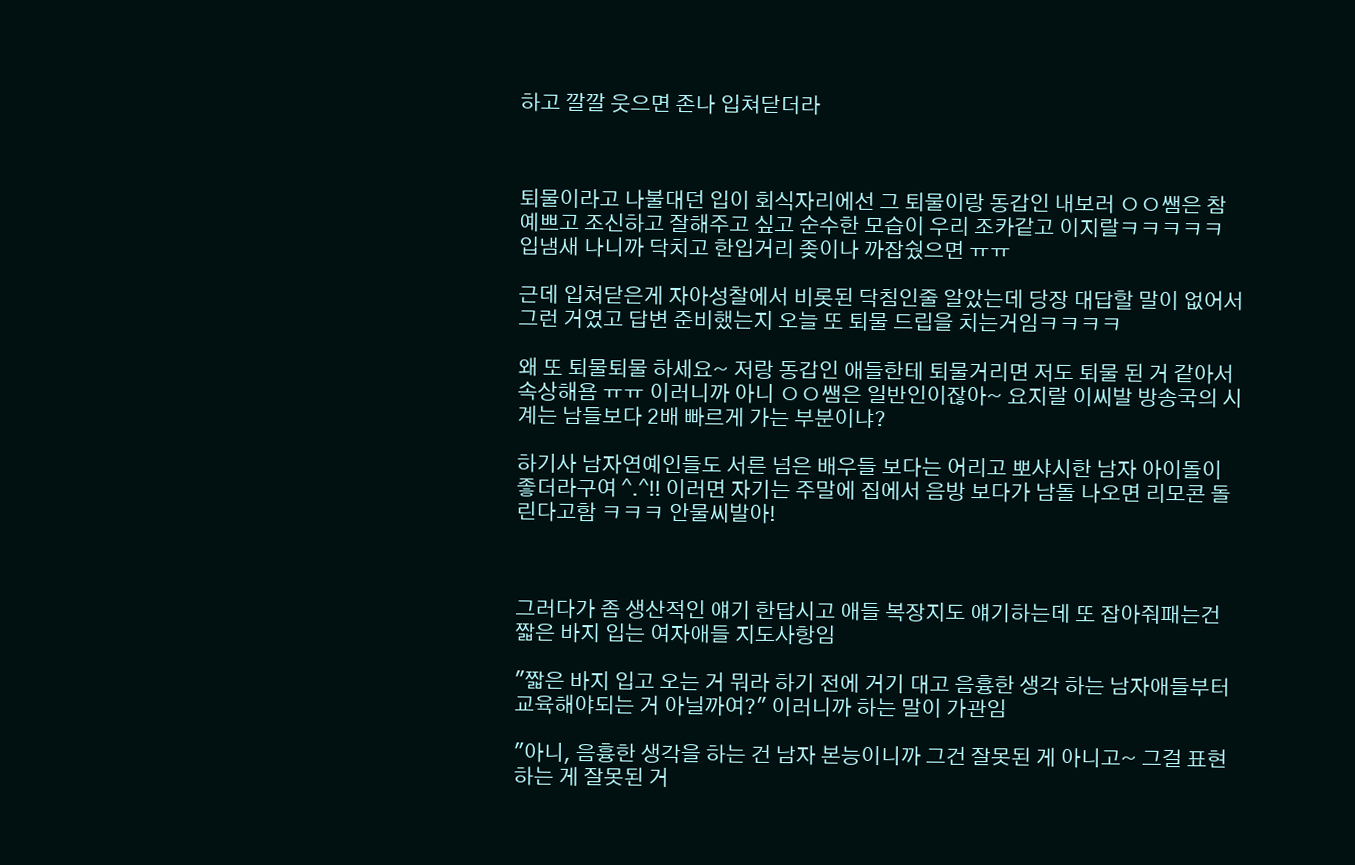하고 깔깔 웃으면 존나 입쳐닫더라



퇴물이라고 나불대던 입이 회식자리에선 그 퇴물이랑 동갑인 내보러 ㅇㅇ쌤은 참 예쁘고 조신하고 잘해주고 싶고 순수한 모습이 우리 조카같고 이지랄ㅋㅋㅋㅋㅋ 입냄새 나니까 닥치고 한입거리 좆이나 까잡쉈으면 ㅠㅠ

근데 입쳐닫은게 자아성찰에서 비롯된 닥침인줄 알았는데 당장 대답할 말이 없어서 그런 거였고 답변 준비했는지 오늘 또 퇴물 드립을 치는거임ㅋㅋㅋㅋ

왜 또 퇴물퇴물 하세요~ 저랑 동갑인 애들한테 퇴물거리면 저도 퇴물 된 거 같아서 속상해욤 ㅠㅠ 이러니까 아니 ㅇㅇ쌤은 일반인이잖아~ 요지랄 이씨발 방송국의 시계는 남들보다 2배 빠르게 가는 부분이냐?

하기사 남자연예인들도 서른 넘은 배우들 보다는 어리고 뽀샤시한 남자 아이돌이 좋더라구여 ^.^!! 이러면 자기는 주말에 집에서 음방 보다가 남돌 나오면 리모콘 돌린다고함 ㅋㅋㅋ 안물씨발아!



그러다가 좀 생산적인 얘기 한답시고 애들 복장지도 얘기하는데 또 잡아줘패는건 짧은 바지 입는 여자애들 지도사항임

"짧은 바지 입고 오는 거 뭐라 하기 전에 거기 대고 음흉한 생각 하는 남자애들부터 교육해야되는 거 아닐까여?" 이러니까 하는 말이 가관임

"아니, 음흉한 생각을 하는 건 남자 본능이니까 그건 잘못된 게 아니고~ 그걸 표현하는 게 잘못된 거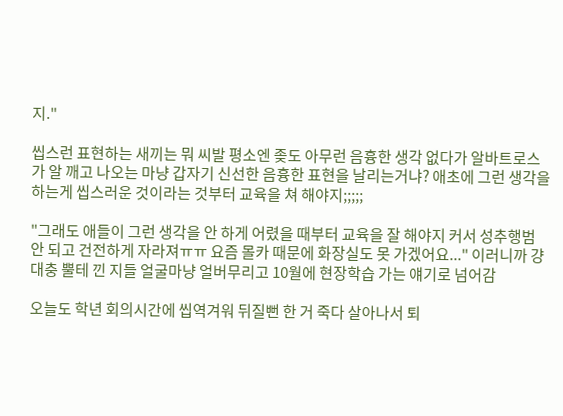지."

씹스런 표현하는 새끼는 뭐 씨발 평소엔 좆도 아무런 음흉한 생각 없다가 알바트로스가 알 깨고 나오는 마냥 갑자기 신선한 음흉한 표현을 날리는거냐? 애초에 그런 생각을 하는게 씹스러운 것이라는 것부터 교육을 쳐 해야지;;;;;

"그래도 애들이 그런 생각을 안 하게 어렸을 때부터 교육을 잘 해야지 커서 성추행범 안 되고 건전하게 자라져ㅠㅠ 요즘 몰카 때문에 화장실도 못 가겠어요..." 이러니까 걍 대충 뿔테 낀 지들 얼굴마냥 얼버무리고 10월에 현장학습 가는 얘기로 넘어감

오늘도 학년 회의시간에 씹역겨워 뒤질뻔 한 거 죽다 살아나서 퇴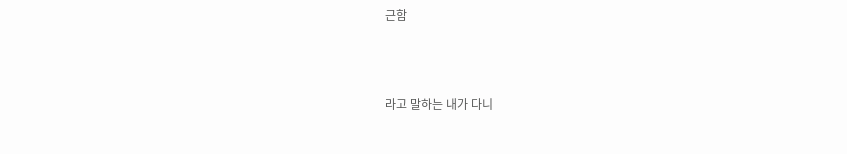근함



라고 말하는 내가 다니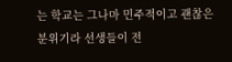는 학교는 그나마 민주적이고 괜찮은 분위기라 선생들이 전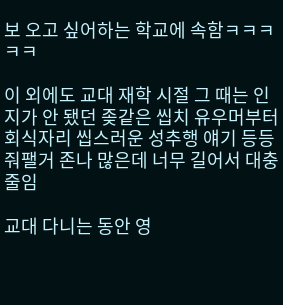보 오고 싶어하는 학교에 속함ㅋㅋㅋㅋㅋ

이 외에도 교대 재학 시절 그 때는 인지가 안 됐던 좆같은 씹치 유우머부터 회식자리 씹스러운 성추행 얘기 등등 줘팰거 존나 많은데 너무 길어서 대충 줄임

교대 다니는 동안 영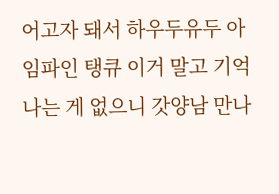어고자 돼서 하우두유두 아임파인 탱큐 이거 말고 기억 나는 게 없으니 갓양남 만나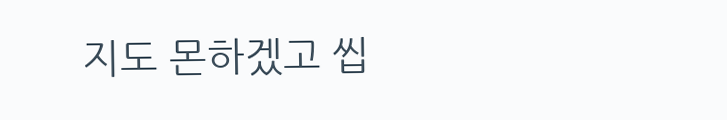지도 몬하겠고 씹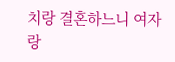치랑 결혼하느니 여자랑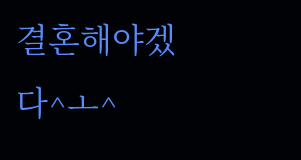결혼해야겠다^ㅗ^